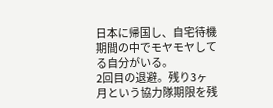日本に帰国し、自宅待機期間の中でモヤモヤしてる自分がいる。
2回目の退避。残り3ヶ月という協力隊期限を残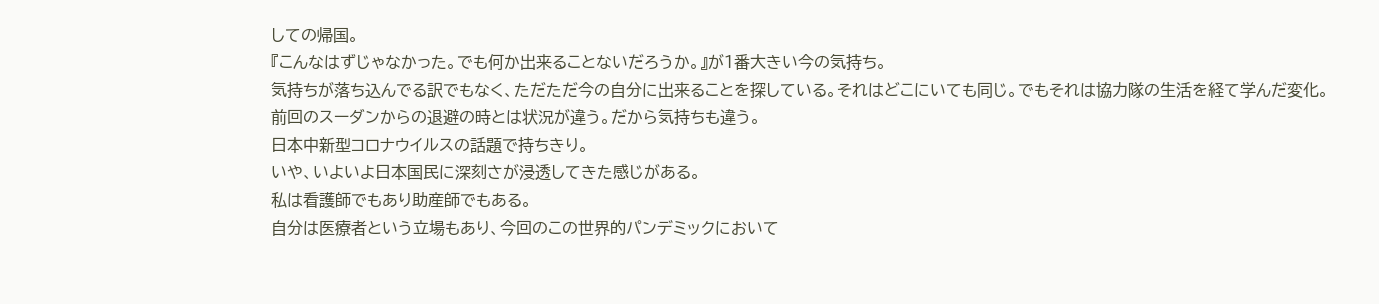しての帰国。
『こんなはずじゃなかった。でも何か出来ることないだろうか。』が1番大きい今の気持ち。
気持ちが落ち込んでる訳でもなく、ただただ今の自分に出来ることを探している。それはどこにいても同じ。でもそれは協力隊の生活を経て学んだ変化。
前回のスーダンからの退避の時とは状況が違う。だから気持ちも違う。
日本中新型コロナウイルスの話題で持ちきり。
いや、いよいよ日本国民に深刻さが浸透してきた感じがある。
私は看護師でもあり助産師でもある。
自分は医療者という立場もあり、今回のこの世界的パンデミックにおいて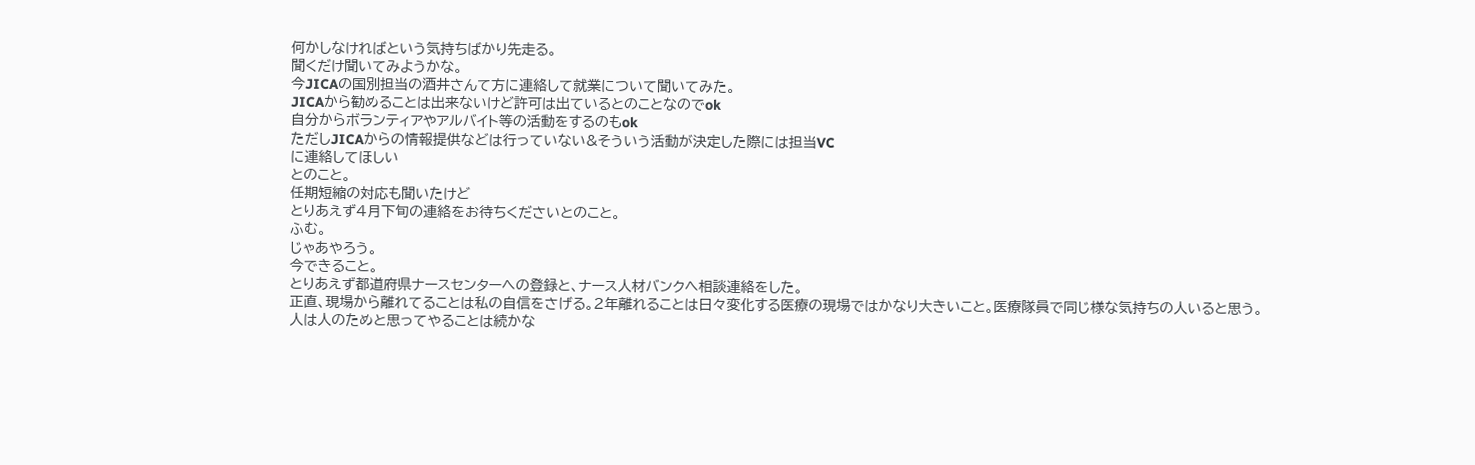何かしなければという気持ちばかり先走る。
聞くだけ聞いてみようかな。
今JICAの国別担当の酒井さんて方に連絡して就業について聞いてみた。
JICAから勧めることは出来ないけど許可は出ているとのことなのでok
自分からボランティアやアルバイト等の活動をするのもok
ただしJICAからの情報提供などは行っていない&そういう活動が決定した際には担当VC
に連絡してほしい
とのこと。
任期短縮の対応も聞いたけど
とりあえず4月下旬の連絡をお待ちくださいとのこと。
ふむ。
じゃあやろう。
今できること。
とりあえず都道府県ナースセンターへの登録と、ナース人材バンクへ相談連絡をした。
正直、現場から離れてることは私の自信をさげる。2年離れることは日々変化する医療の現場ではかなり大きいこと。医療隊員で同じ様な気持ちの人いると思う。
人は人のためと思ってやることは続かな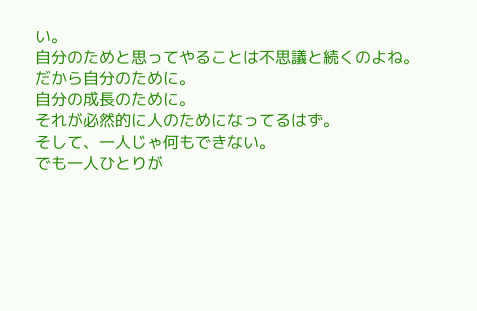い。
自分のためと思ってやることは不思議と続くのよね。
だから自分のために。
自分の成長のために。
それが必然的に人のためになってるはず。
そして、一人じゃ何もできない。
でも一人ひとりが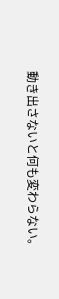動き出さないと何も変わらない。